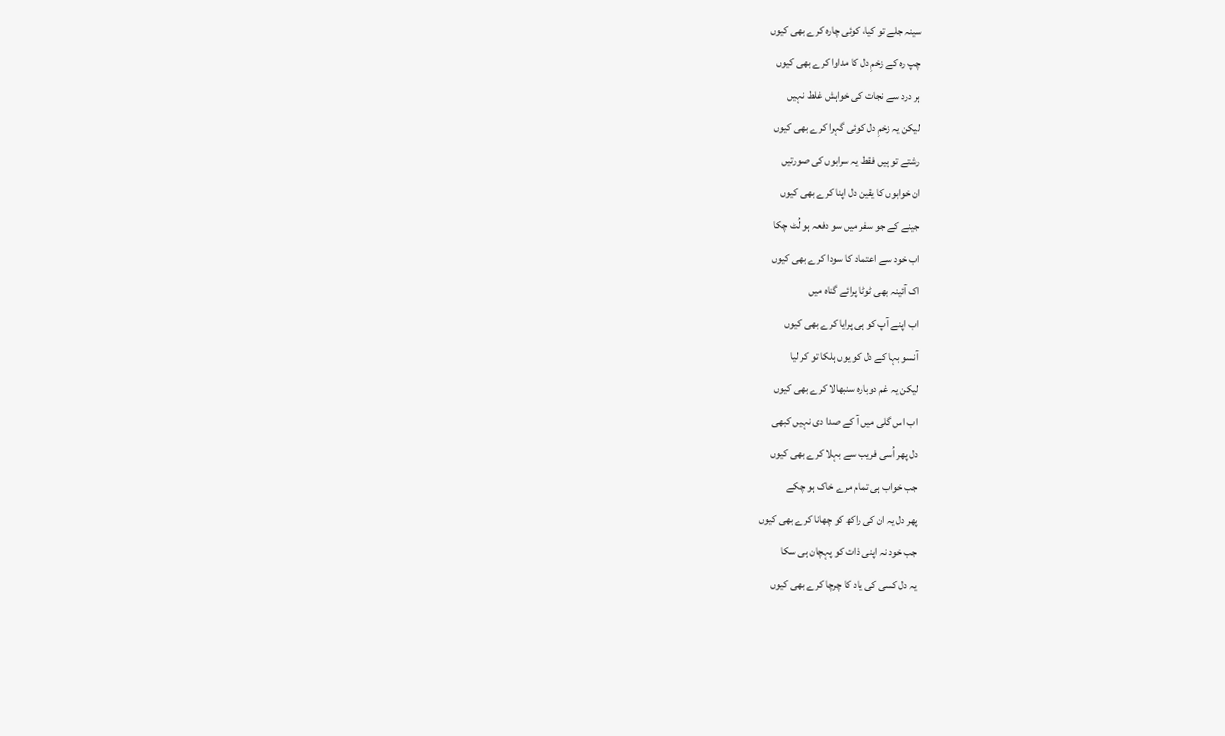سینہ جلے تو کیا، کوئی چارہ کرے بھی کیوں
چپ رہ کے زخمِ دل کا مداوا کرے بھی کیوں
ہر درد سے نجات کی خواہش غلط نہیں
لیکن یہ زخمِ دل کوئی گہرا کرے بھی کیوں
رشتے تو ہیں فقط یہ سرابوں کی صورتیں
ان خوابوں کا یقین دل اپنا کرے بھی کیوں
جینے کے جو سفر میں سو دفعہ ہو لُٹ چکا
اب خود سے اعتماد کا سودا کرے بھی کیوں
اک آئینہ بھی ٹوٹا پرائے گناہ میں
اب اپنے آپ کو ہی پرایا کرے بھی کیوں
آنسو بہا کے دل کو یوں ہلکا تو کر لیا
لیکن یہ غم دوبارہ سنبھالا کرے بھی کیوں
اب اس گلی میں آ کے صدا دی نہیں کبھی
دل پھر اُسی فریب سے بہلا کرے بھی کیوں
جب خواب ہی تمام مرے خاک ہو چکے
پھر دل یہ ان کی راکھ کو چھانا کرے بھی کیوں
جب خود نہ اپنی ذات کو پہچان ہی سکا
یہ دل کسی کی یاد کا چرچا کرے بھی کیوں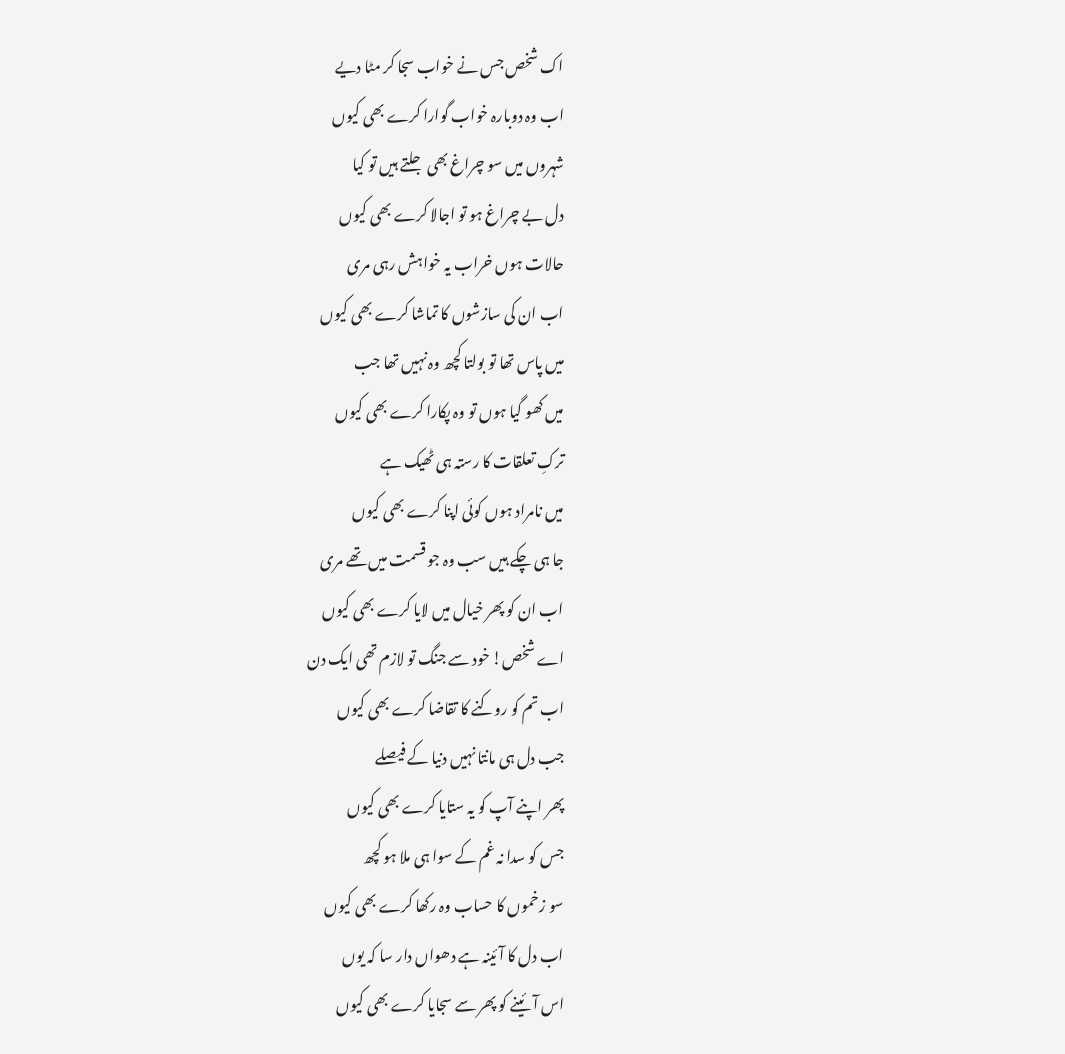اک شخص جس نے خواب سجا کر مٹا دیے
اب وہ دوبارہ خواب گوارا کرے بھی کیوں
شہروں میں سو چراغ بھی جلتے ہیں تو کیا
دل بے چراغ ہو تو اجالا کرے بھی کیوں
حالات ہوں خراب یہ خواہش رہی مری
اب ان کی سازشوں کا تماشا کرے بھی کیوں
میں پاس تھا تو بولتا کچھ وہ نہیں تھا جب
میں کھو گیا ہوں تو وہ پکارا کرے بھی کیوں
ترکِ تعلقات کا رستہ ہی ٹھیک ہے
میں نامراد ہوں کوئی اپنا کرے بھی کیوں
جا ہی چکے ہیں سب وہ جو قسمت میں تھے مری
اب ان کو پھر خیال میں لایا کرے بھی کیوں
اے شخص! خود سے جنگ تو لازم تھی ایک دن
اب تم کو روکنے کا تقاضا کرے بھی کیوں
جب دل ہی مانتا نہیں دنیا کے فیصلے
پھر اپنے آپ کو یہ ستایا کرے بھی کیوں
جس کو سدا نہ غم کے سوا ہی ملا ہو کچھ
سو زخموں کا حساب وہ رکھا کرے بھی کیوں
اب دل کا آئینہ ہے دھواں دار سا کہ یوں
اس آئینے کو پھر سے سجایا کرے بھی کیوں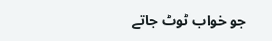جو خواب ٹوٹ جاتے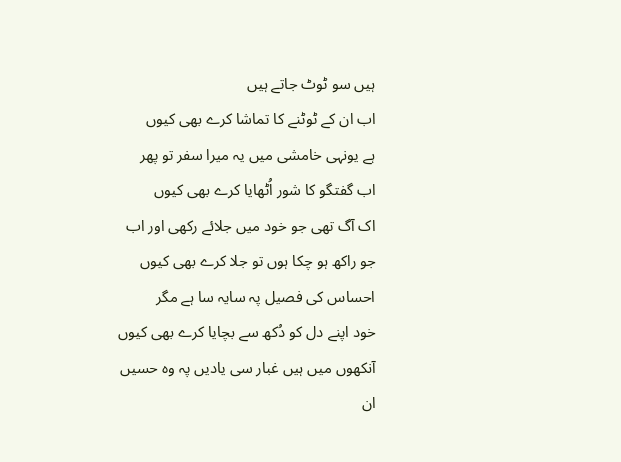ہیں سو ٹوٹ جاتے ہیں
اب ان کے ٹوٹنے کا تماشا کرے بھی کیوں
ہے یونہی خامشی میں یہ میرا سفر تو پھر
اب گفتگو کا شور اُٹھایا کرے بھی کیوں
اک آگ تھی جو خود میں جلائے رکھی اور اب
جو راکھ ہو چکا ہوں تو جلا کرے بھی کیوں
احساس کی فصیل پہ سایہ سا ہے مگر
خود اپنے دل کو دُکھ سے بچایا کرے بھی کیوں
آنکھوں میں ہیں غبار سی یادیں پہ وہ حسیں
ان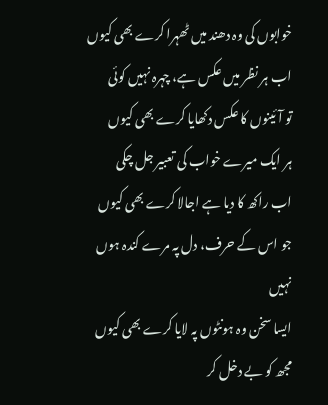خوابوں کی وہ دھند میں ٹھہرا کرے بھی کیوں
اب ہر نظر میں عکس ہے، چہرہ نہیں کوئی
تو آئینوں کا عکس دکھایا کرے بھی کیوں
ہر ایک میرے خواب کی تعبیر جل چکی
اب راکھ کا دیا ہے اجالا کرے بھی کیوں
جو اس کے حرف، دل پہ مرے کندہ ہوں نہیں
ایسا سخن وہ ہونٹوں پہ لایا کرے بھی کیوں
مجھ کو بے دخل کر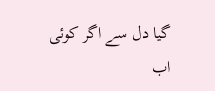گیا دل سے اگر کوئی
اب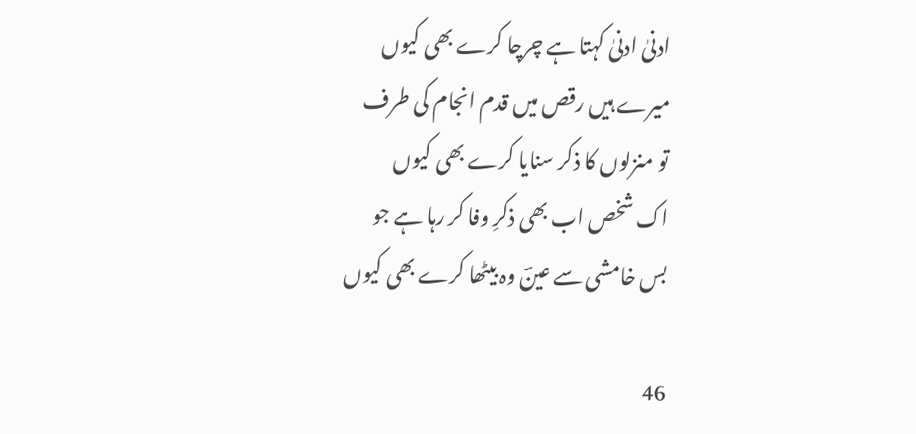ادنیٰ ادنیٰ کہتا ہے چرچا کرے بھی کیوں
میرے ہیں رقص میں قدم انجام کی طرف
تو منزلوں کا ذکر سنایا کرے بھی کیوں
اک شخص اب بھی ذکرِ وفا کر رہا ہے جو
بس خامشی سے عینؔ وہ بیٹھا کرے بھی کیوں

46